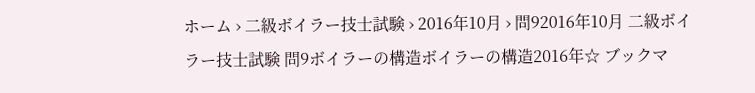ホーム › 二級ボイラー技士試験 › 2016年10月 › 問92016年10月 二級ボイラー技士試験 問9ボイラーの構造ボイラーの構造2016年☆ ブックマ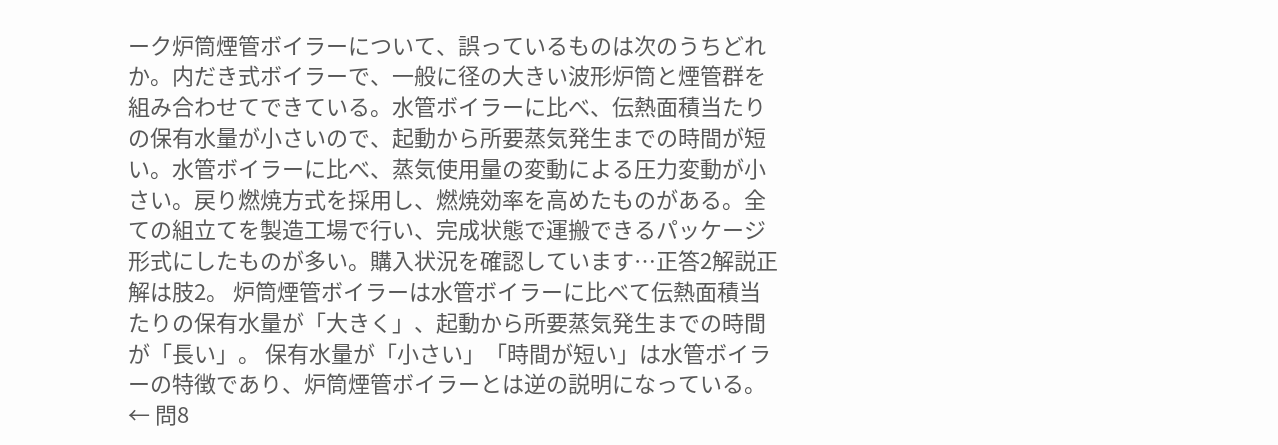ーク炉筒煙管ボイラーについて、誤っているものは次のうちどれか。内だき式ボイラーで、一般に径の大きい波形炉筒と煙管群を組み合わせてできている。水管ボイラーに比べ、伝熱面積当たりの保有水量が小さいので、起動から所要蒸気発生までの時間が短い。水管ボイラーに比べ、蒸気使用量の変動による圧力変動が小さい。戻り燃焼方式を採用し、燃焼効率を高めたものがある。全ての組立てを製造工場で行い、完成状態で運搬できるパッケージ形式にしたものが多い。購入状況を確認しています…正答2解説正解は肢2。 炉筒煙管ボイラーは水管ボイラーに比べて伝熱面積当たりの保有水量が「大きく」、起動から所要蒸気発生までの時間が「長い」。 保有水量が「小さい」「時間が短い」は水管ボイラーの特徴であり、炉筒煙管ボイラーとは逆の説明になっている。← 問8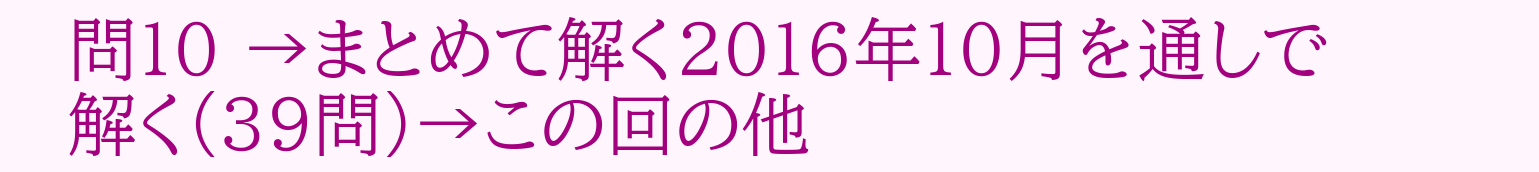問10 →まとめて解く2016年10月を通しで解く(39問)→この回の他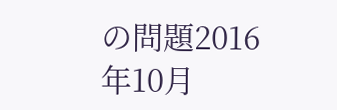の問題2016年10月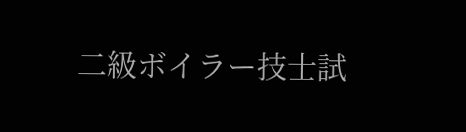二級ボイラー技士試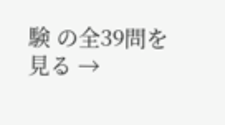験 の全39問を見る →